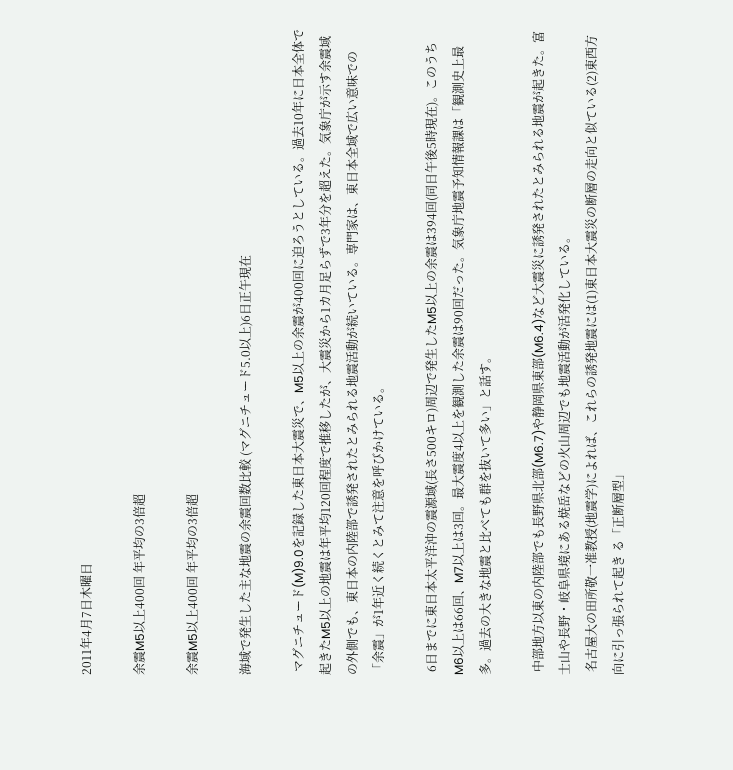2011年4月7日木曜日

余震M5以上400回 年平均の3倍超

余震M5以上400回 年平均の3倍超

海域で発生した主な地震の余震回数比較 (マグニチュード5.0以上)6日正午現在

 マグニチュード(M)9.0を記録した東日本大震災で、M5以上の余震が400回に迫ろうとしている。過去10年に日本全体で起きたM5以上の地震は年平均120回程度で推移したが、大震災から1カ月足らずで3年分を超えた。気象庁が示す余震域の外側でも、東日本の内陸部で誘発されたとみられる地震活動が続いている。専門家は、東日本全域で広い意味での「余震」が1年近く続くとみて注意を呼びかけている。

 6日までに東日本太平洋沖の震源域(長さ500キロ)周辺で発生したM5以上の余震は394回(同日午後5時現在)。このうち M6以上は66回、M7以上は3回。最大震度4以上を観測した余震は90回だった。気象庁地震予知情報課は「観測史上最多。過去の大きな地震と比べても群を抜いて多い」と話す。

 中部地方以東の内陸部でも長野県北部(M6.7)や静岡県東部(M6.4)など大震災に誘発されたとみられる地震が起きた。富士山や長野・岐阜県境にある焼岳などの火山周辺でも地震活動が活発化している。
 名古屋大の田所敬一准教授(地震学)によれば、これらの誘発地震には(1)東日本大震災の断層の走向と似ている(2)東西方向に引っ張られて起き る「正断層型」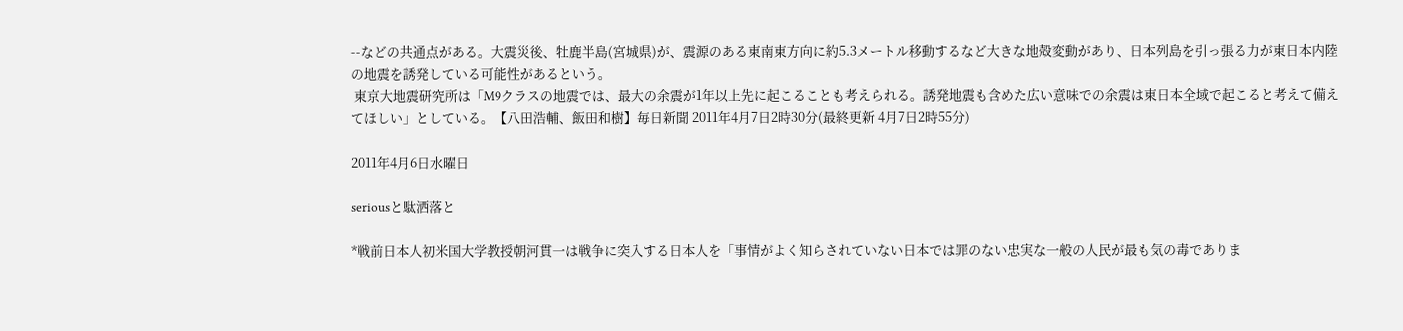--などの共通点がある。大震災後、牡鹿半島(宮城県)が、震源のある東南東方向に約5.3メートル移動するなど大きな地殻変動があり、日本列島を引っ張る力が東日本内陸の地震を誘発している可能性があるという。
 東京大地震研究所は「M9クラスの地震では、最大の余震が1年以上先に起こることも考えられる。誘発地震も含めた広い意味での余震は東日本全域で起こると考えて備えてほしい」としている。【八田浩輔、飯田和樹】毎日新聞 2011年4月7日2時30分(最終更新 4月7日2時55分)

2011年4月6日水曜日

seriousと駄洒落と

*戦前日本人初米国大学教授朝河貫一は戦争に突入する日本人を「事情がよく知らされていない日本では罪のない忠実な一般の人民が最も気の毒でありま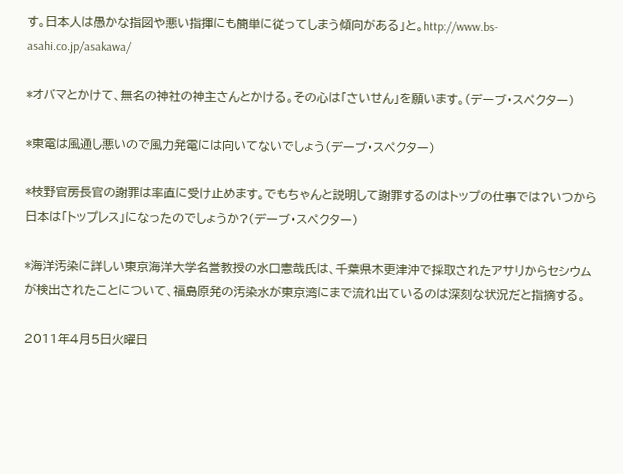す。日本人は愚かな指図や悪い指揮にも簡単に従ってしまう傾向がある」と。http://www.bs-asahi.co.jp/asakawa/

*オバマとかけて、無名の神社の神主さんとかける。その心は「さいせん」を願います。(デーブ・スペクター)

*東電は風通し悪いので風力発電には向いてないでしょう(デーブ・スペクター)

*枝野官房長官の謝罪は率直に受け止めます。でもちゃんと説明して謝罪するのはトップの仕事では?いつから日本は「トップレス」になったのでしょうか?(デーブ・スペクター)

*海洋汚染に詳しい東京海洋大学名誉教授の水口憲哉氏は、千葉県木更津沖で採取されたアサリからセシウムが検出されたことについて、福島原発の汚染水が東京湾にまで流れ出ているのは深刻な状況だと指摘する。

2011年4月5日火曜日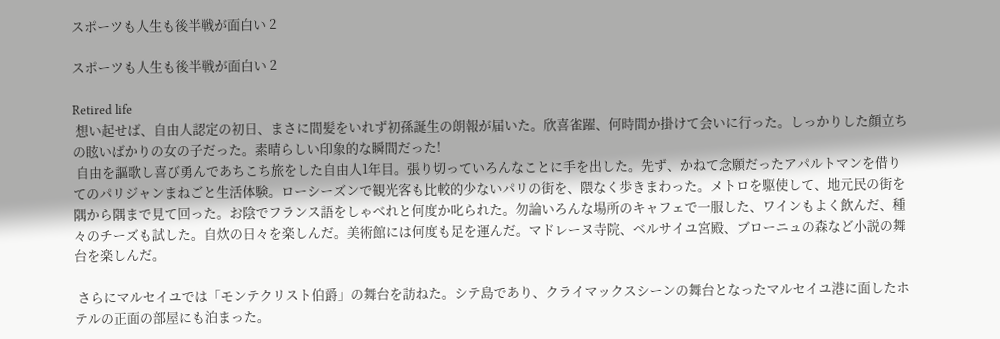スポーツも人生も後半戦が面白い 2

スポーツも人生も後半戦が面白い 2

Retired life
 想い起せば、自由人認定の初日、まさに間髪をいれず初孫誕生の朗報が届いた。欣喜雀躍、何時間か掛けて会いに行った。しっかりした顔立ちの眩いばかりの女の子だった。素晴らしい印象的な瞬間だった!
 自由を謳歌し喜び勇んであちこち旅をした自由人1年目。張り切っていろんなことに手を出した。先ず、かねて念願だったアパルトマンを借りてのパリジャンまねごと生活体験。ローシーズンで観光客も比較的少ないパリの街を、隈なく歩きまわった。メトロを駆使して、地元民の街を隅から隅まで見て回った。お陰でフランス語をしゃべれと何度か叱られた。勿論いろんな場所のキャフェで一服した、ワインもよく飲んだ、種々のチーズも試した。自炊の日々を楽しんだ。美術館には何度も足を運んだ。マドレーヌ寺院、ベルサイユ宮殿、ブローニュの森など小説の舞台を楽しんだ。

 さらにマルセイユでは「モンテクリスト伯爵」の舞台を訪ねた。シテ島であり、クライマックスシーンの舞台となったマルセイユ港に面したホテルの正面の部屋にも泊まった。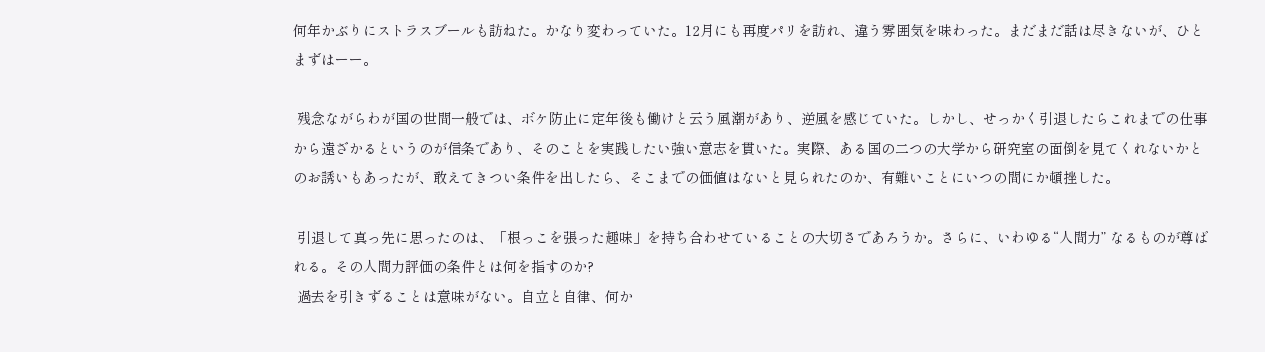何年かぶりにストラスブールも訪ねた。かなり変わっていた。12月にも再度パリを訪れ、違う雰囲気を味わった。まだまだ話は尽きないが、ひとまずはーー。

 残念ながらわが国の世間一般では、ボケ防止に定年後も働けと云う風潮があり、逆風を感じていた。しかし、せっかく引退したらこれまでの仕事から遠ざかるというのが信条であり、そのことを実践したい強い意志を貫いた。実際、ある国の二つの大学から研究室の面倒を見てくれないかとのお誘いもあったが、敢えてきつい条件を出したら、そこまでの価値はないと見られたのか、有難いことにいつの間にか頓挫した。

 引退して真っ先に思ったのは、「根っこを張った趣味」を持ち合わせていることの大切さであろうか。さらに、いわゆる“人間力” なるものが尊ばれる。その人間力評価の条件とは何を指すのか?
 過去を引きずることは意味がない。自立と自律、何か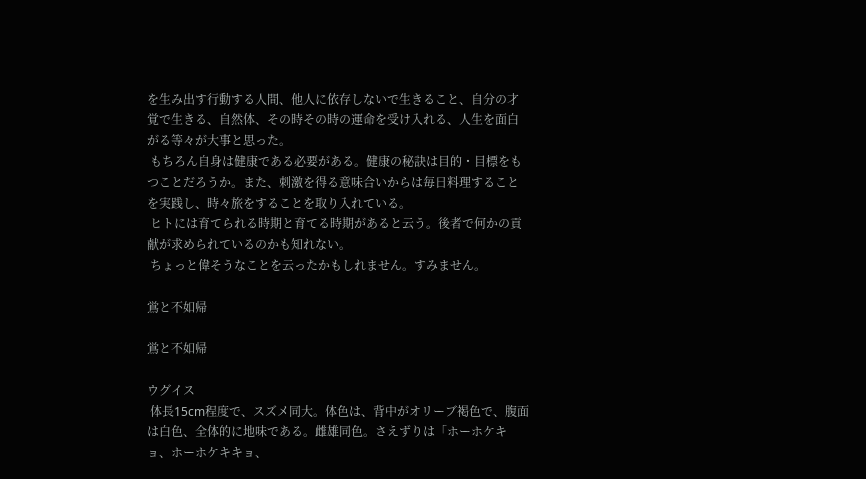を生み出す行動する人間、他人に依存しないで生きること、自分の才覚で生きる、自然体、その時その時の運命を受け入れる、人生を面白がる等々が大事と思った。
 もちろん自身は健康である必要がある。健康の秘訣は目的・目標をもつことだろうか。また、刺激を得る意味合いからは毎日料理することを実践し、時々旅をすることを取り入れている。
 ヒトには育てられる時期と育てる時期があると云う。後者で何かの貢献が求められているのかも知れない。
 ちょっと偉そうなことを云ったかもしれません。すみません。

鴬と不如帰

鴬と不如帰

ウグイス
 体長15cm程度で、スズメ同大。体色は、背中がオリーブ褐色で、腹面は白色、全体的に地味である。雌雄同色。さえずりは「ホーホケキョ、ホーホケキキョ、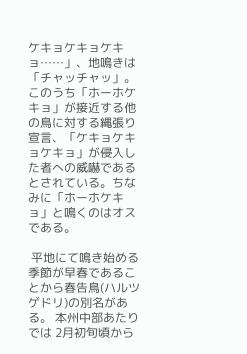ケキョケキョケキョ……」、地鳴きは「チャッチャッ」。このうち「ホーホケキョ」が接近する他の鳥に対する縄張り宣言、「ケキョケキョケキョ」が侵入した者への威嚇であるとされている。ちなみに「ホーホケキョ」と鳴くのはオスである。

 平地にて鳴き始める季節が早春であることから春告鳥(ハルツゲドリ)の別名がある。 本州中部あたりでは 2月初旬頃から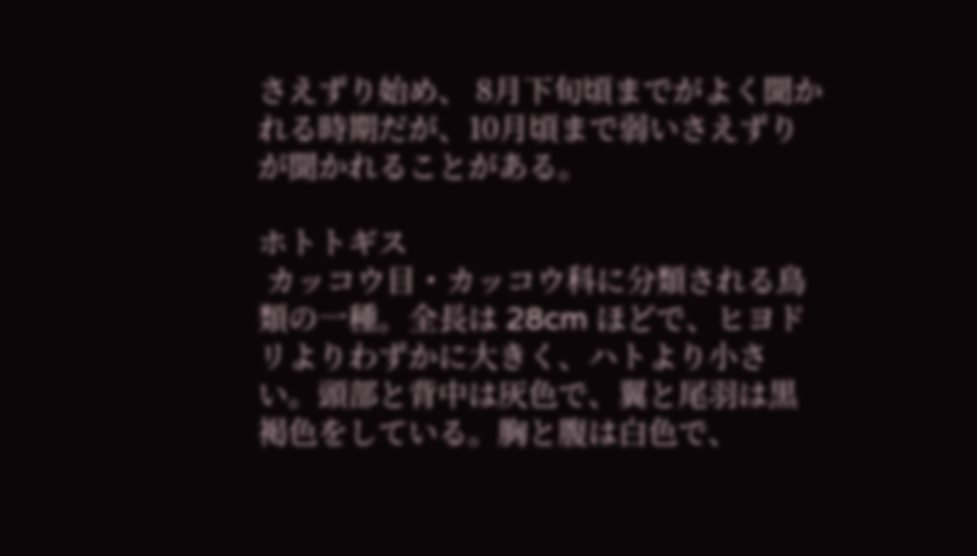さえずり始め、 8月下旬頃までがよく聞かれる時期だが、10月頃まで弱いさえずりが聞かれることがある。

ホトトギス
 カッコウ目・カッコウ科に分類される鳥類の一種。全長は 28cm ほどで、ヒヨドリよりわずかに大きく、ハトより小さい。頭部と背中は灰色で、翼と尾羽は黒褐色をしている。胸と腹は白色で、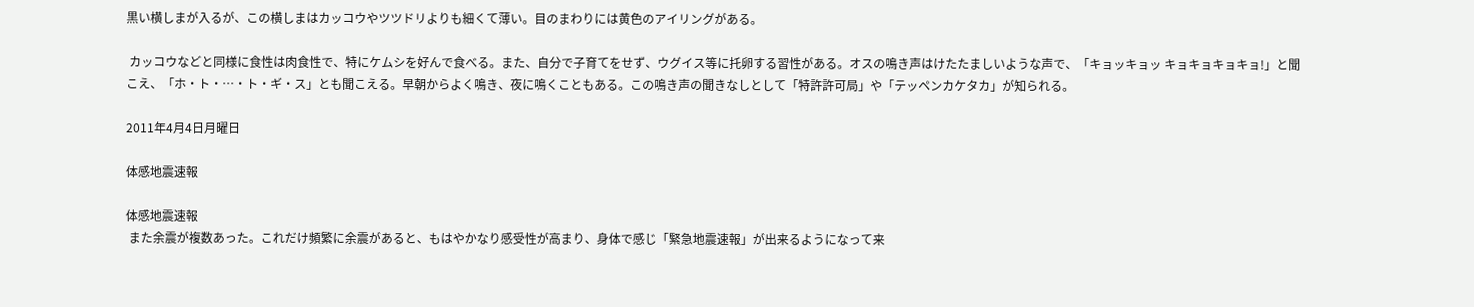黒い横しまが入るが、この横しまはカッコウやツツドリよりも細くて薄い。目のまわりには黄色のアイリングがある。

 カッコウなどと同様に食性は肉食性で、特にケムシを好んで食べる。また、自分で子育てをせず、ウグイス等に托卵する習性がある。オスの鳴き声はけたたましいような声で、「キョッキョッ キョキョキョキョ!」と聞こえ、「ホ・ト・…・ト・ギ・ス」とも聞こえる。早朝からよく鳴き、夜に鳴くこともある。この鳴き声の聞きなしとして「特許許可局」や「テッペンカケタカ」が知られる。

2011年4月4日月曜日

体感地震速報

体感地震速報
 また余震が複数あった。これだけ頻繁に余震があると、もはやかなり感受性が高まり、身体で感じ「緊急地震速報」が出来るようになって来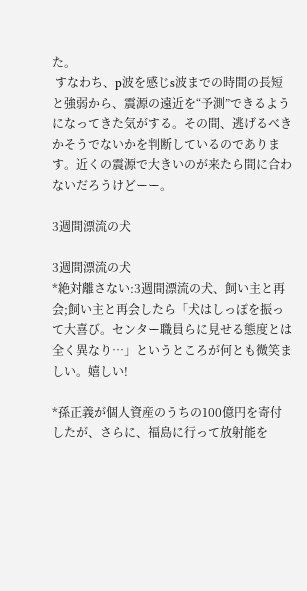た。
 すなわち、p波を感じs波までの時間の長短と強弱から、震源の遠近を“予測”できるようになってきた気がする。その間、逃げるべきかそうでないかを判断しているのであります。近くの震源で大きいのが来たら間に合わないだろうけどーー。

3週間漂流の犬

3週間漂流の犬
*絶対離さない:3週間漂流の犬、飼い主と再会;飼い主と再会したら「犬はしっぽを振って大喜び。センター職員らに見せる態度とは全く異なり…」というところが何とも微笑ましい。嬉しい!

*孫正義が個人資産のうちの100億円を寄付したが、さらに、福島に行って放射能を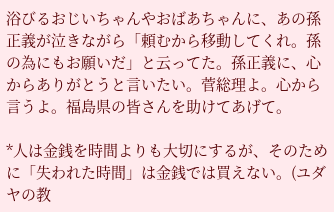浴びるおじいちゃんやおばあちゃんに、あの孫正義が泣きながら「頼むから移動してくれ。孫の為にもお願いだ」と云ってた。孫正義に、心からありがとうと言いたい。菅総理よ。心から言うよ。福島県の皆さんを助けてあげて。

*人は金銭を時間よりも大切にするが、そのために「失われた時間」は金銭では買えない。(ユダヤの教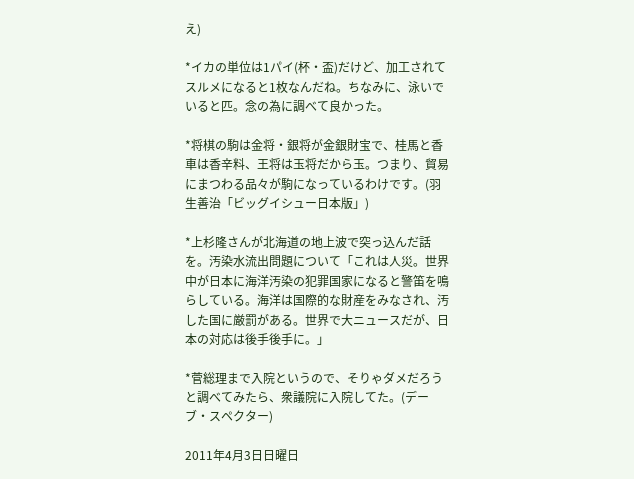え)

*イカの単位は1パイ(杯・盃)だけど、加工されてスルメになると1枚なんだね。ちなみに、泳いでいると匹。念の為に調べて良かった。

*将棋の駒は金将・銀将が金銀財宝で、桂馬と香車は香辛料、王将は玉将だから玉。つまり、貿易にまつわる品々が駒になっているわけです。(羽生善治「ビッグイシュー日本版」)

*上杉隆さんが北海道の地上波で突っ込んだ話を。汚染水流出問題について「これは人災。世界中が日本に海洋汚染の犯罪国家になると警笛を鳴らしている。海洋は国際的な財産をみなされ、汚した国に厳罰がある。世界で大ニュースだが、日本の対応は後手後手に。」

*菅総理まで入院というので、そりゃダメだろうと調べてみたら、衆議院に入院してた。(デーブ・スペクター)

2011年4月3日日曜日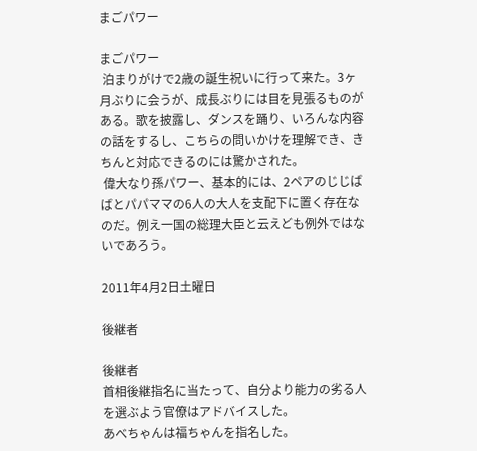まごパワー

まごパワー
 泊まりがけで2歳の誕生祝いに行って来た。3ヶ月ぶりに会うが、成長ぶりには目を見張るものがある。歌を披露し、ダンスを踊り、いろんな内容の話をするし、こちらの問いかけを理解でき、きちんと対応できるのには驚かされた。
 偉大なり孫パワー、基本的には、2ペアのじじばばとパパママの6人の大人を支配下に置く存在なのだ。例え一国の総理大臣と云えども例外ではないであろう。

2011年4月2日土曜日

後継者

後継者
首相後継指名に当たって、自分より能力の劣る人を選ぶよう官僚はアドバイスした。
あべちゃんは福ちゃんを指名した。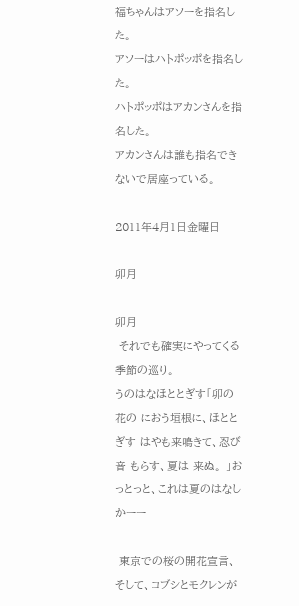福ちゃんはアソーを指名した。
アソーはハトポッポを指名した。
ハトポッポはアカンさんを指名した。
アカンさんは誰も指名できないで居座っている。

2011年4月1日金曜日

卯月

卯月
 それでも確実にやってくる季節の巡り。
うのはなほととぎす「卯の花の におう垣根に、ほととぎす はやも来鳴きて、忍び音 もらす、夏は 来ぬ。 」おっとっと、これは夏のはなしかーー

 東京での桜の開花宣言、そして、コブシとモクレンが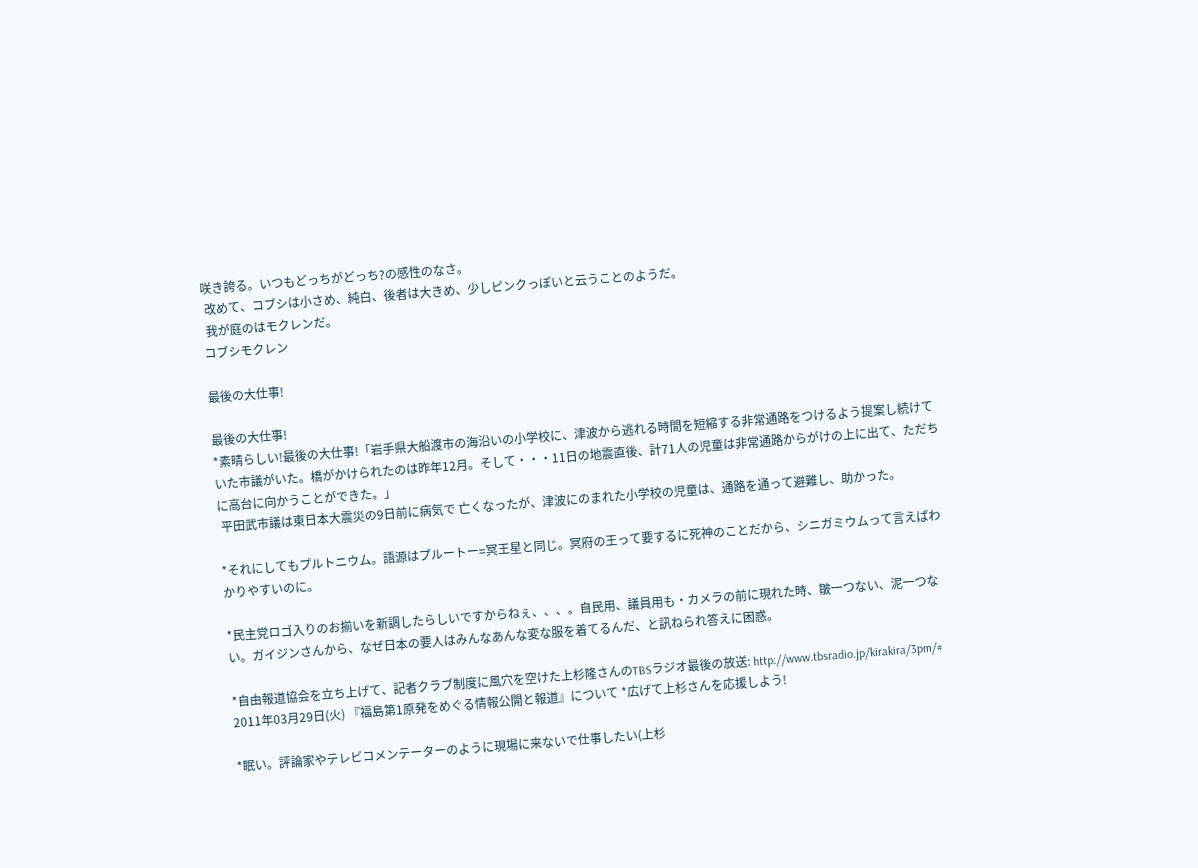咲き誇る。いつもどっちがどっち?の感性のなさ。
 改めて、コブシは小さめ、純白、後者は大きめ、少しピンクっぽいと云うことのようだ。
 我が庭のはモクレンだ。
コブシモクレン

最後の大仕事!

最後の大仕事!
*素晴らしい!最後の大仕事!「岩手県大船渡市の海沿いの小学校に、津波から逃れる時間を短縮する非常通路をつけるよう提案し続けていた市議がいた。橋がかけられたのは昨年12月。そして・・・11日の地震直後、計71人の児童は非常通路からがけの上に出て、ただちに高台に向かうことができた。」
 平田武市議は東日本大震災の9日前に病気で 亡くなったが、津波にのまれた小学校の児童は、通路を通って避難し、助かった。

*それにしてもプルトニウム。語源はプルートー=冥王星と同じ。冥府の王って要するに死神のことだから、シニガミウムって言えばわかりやすいのに。

*民主党ロゴ入りのお揃いを新調したらしいですからねぇ、、、。自民用、議員用も・カメラの前に現れた時、皺一つない、泥一つない。ガイジンさんから、なぜ日本の要人はみんなあんな変な服を着てるんだ、と訊ねられ答えに困惑。

*自由報道協会を立ち上げて、記者クラブ制度に風穴を空けた上杉隆さんのTBSラジオ最後の放送: http://www.tbsradio.jp/kirakira/3pm/# 2011年03月29日(火) 『福島第1原発をめぐる情報公開と報道』について *広げて上杉さんを応援しよう!

*眠い。評論家やテレビコメンテーターのように現場に来ないで仕事したい(上杉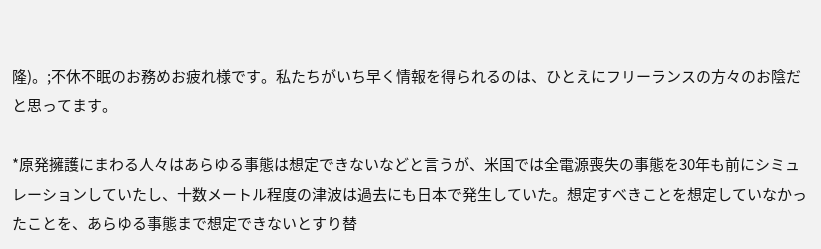隆)。;不休不眠のお務めお疲れ様です。私たちがいち早く情報を得られるのは、ひとえにフリーランスの方々のお陰だと思ってます。

*原発擁護にまわる人々はあらゆる事態は想定できないなどと言うが、米国では全電源喪失の事態を30年も前にシミュレーションしていたし、十数メートル程度の津波は過去にも日本で発生していた。想定すべきことを想定していなかったことを、あらゆる事態まで想定できないとすり替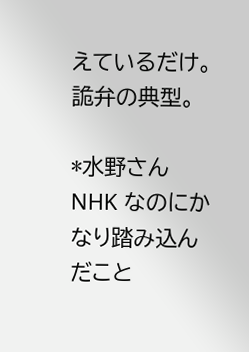えているだけ。詭弁の典型。

*水野さん NHK なのにかなり踏み込んだこと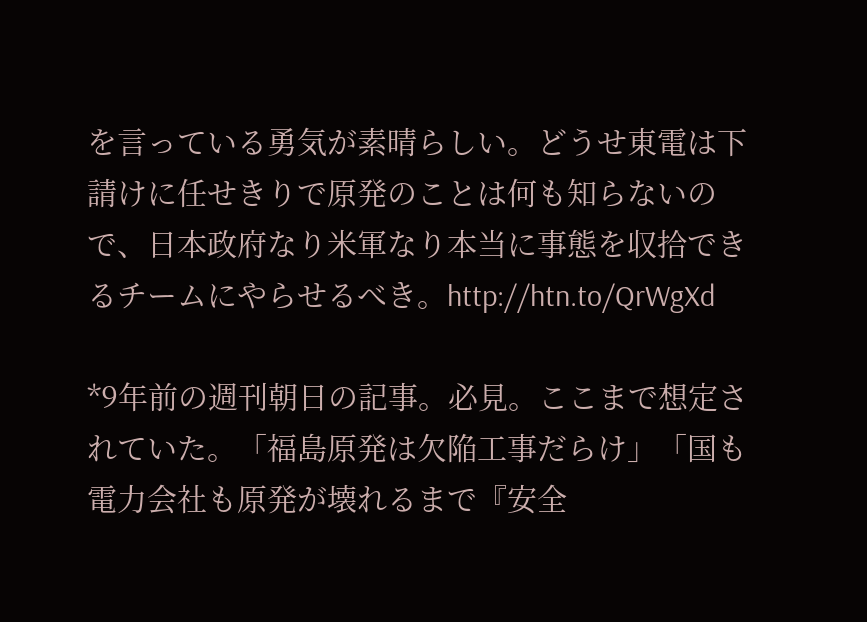を言っている勇気が素晴らしい。どうせ東電は下請けに任せきりで原発のことは何も知らないので、日本政府なり米軍なり本当に事態を収拾できるチームにやらせるべき。http://htn.to/QrWgXd

*9年前の週刊朝日の記事。必見。ここまで想定されていた。「福島原発は欠陥工事だらけ」「国も電力会社も原発が壊れるまで『安全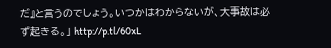だ』と言うのでしょう。いつかはわからないが、大事故は必ず起きる。」 http://p.tl/60xL